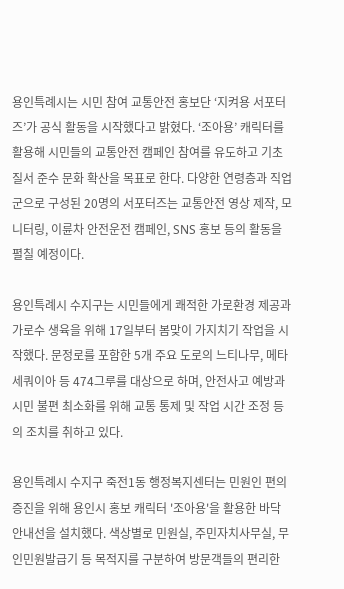용인특례시는 시민 참여 교통안전 홍보단 ‘지켜용 서포터즈’가 공식 활동을 시작했다고 밝혔다. ‘조아용’ 캐릭터를 활용해 시민들의 교통안전 캠페인 참여를 유도하고 기초질서 준수 문화 확산을 목표로 한다. 다양한 연령층과 직업군으로 구성된 20명의 서포터즈는 교통안전 영상 제작, 모니터링, 이륜차 안전운전 캠페인, SNS 홍보 등의 활동을 펼칠 예정이다.

용인특례시 수지구는 시민들에게 쾌적한 가로환경 제공과 가로수 생육을 위해 17일부터 봄맞이 가지치기 작업을 시작했다. 문정로를 포함한 5개 주요 도로의 느티나무, 메타세쿼이아 등 474그루를 대상으로 하며, 안전사고 예방과 시민 불편 최소화를 위해 교통 통제 및 작업 시간 조정 등의 조치를 취하고 있다.

용인특례시 수지구 죽전1동 행정복지센터는 민원인 편의 증진을 위해 용인시 홍보 캐릭터 '조아용'을 활용한 바닥 안내선을 설치했다. 색상별로 민원실, 주민자치사무실, 무인민원발급기 등 목적지를 구분하여 방문객들의 편리한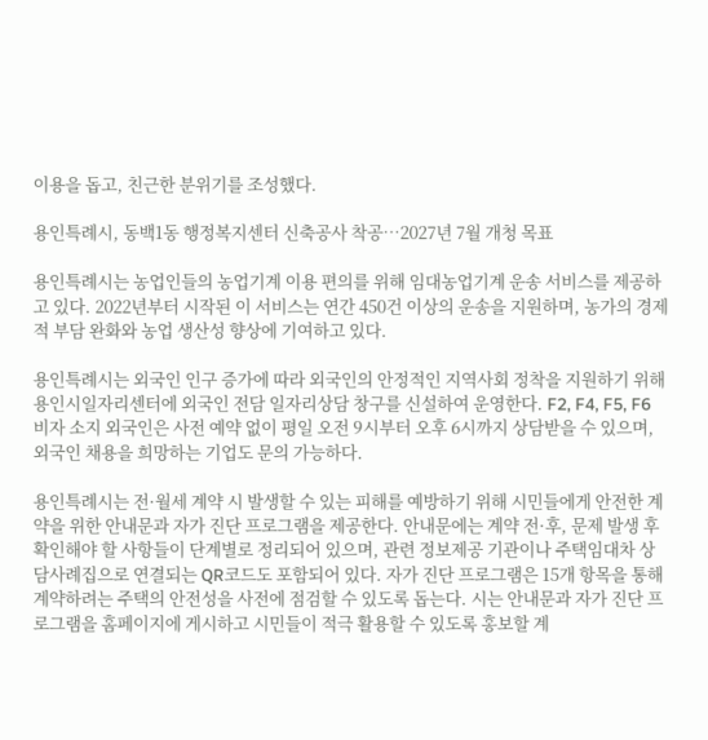이용을 돕고, 친근한 분위기를 조성했다.

용인특례시, 동백1동 행정복지센터 신축공사 착공…2027년 7월 개청 목표

용인특례시는 농업인들의 농업기계 이용 편의를 위해 임대농업기계 운송 서비스를 제공하고 있다. 2022년부터 시작된 이 서비스는 연간 450건 이상의 운송을 지원하며, 농가의 경제적 부담 완화와 농업 생산성 향상에 기여하고 있다.

용인특례시는 외국인 인구 증가에 따라 외국인의 안정적인 지역사회 정착을 지원하기 위해 용인시일자리센터에 외국인 전담 일자리상담 창구를 신설하여 운영한다. F2, F4, F5, F6 비자 소지 외국인은 사전 예약 없이 평일 오전 9시부터 오후 6시까지 상담받을 수 있으며, 외국인 채용을 희망하는 기업도 문의 가능하다.

용인특례시는 전·월세 계약 시 발생할 수 있는 피해를 예방하기 위해 시민들에게 안전한 계약을 위한 안내문과 자가 진단 프로그램을 제공한다. 안내문에는 계약 전·후, 문제 발생 후 확인해야 할 사항들이 단계별로 정리되어 있으며, 관련 정보제공 기관이나 주택임대차 상담사례집으로 연결되는 QR코드도 포함되어 있다. 자가 진단 프로그램은 15개 항목을 통해 계약하려는 주택의 안전성을 사전에 점검할 수 있도록 돕는다. 시는 안내문과 자가 진단 프로그램을 홈페이지에 게시하고 시민들이 적극 활용할 수 있도록 홍보할 계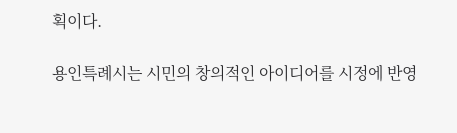획이다.

용인특례시는 시민의 창의적인 아이디어를 시정에 반영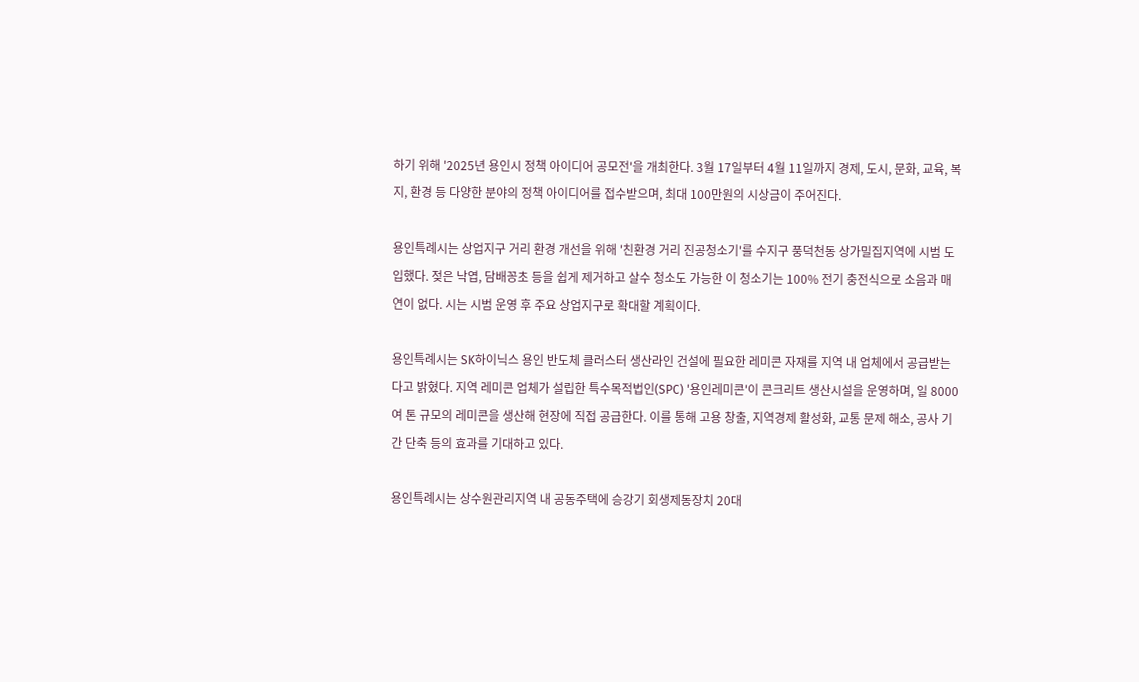하기 위해 '2025년 용인시 정책 아이디어 공모전'을 개최한다. 3월 17일부터 4월 11일까지 경제, 도시, 문화, 교육, 복지, 환경 등 다양한 분야의 정책 아이디어를 접수받으며, 최대 100만원의 시상금이 주어진다.

용인특례시는 상업지구 거리 환경 개선을 위해 '친환경 거리 진공청소기'를 수지구 풍덕천동 상가밀집지역에 시범 도입했다. 젖은 낙엽, 담배꽁초 등을 쉽게 제거하고 살수 청소도 가능한 이 청소기는 100% 전기 충전식으로 소음과 매연이 없다. 시는 시범 운영 후 주요 상업지구로 확대할 계획이다.

용인특례시는 SK하이닉스 용인 반도체 클러스터 생산라인 건설에 필요한 레미콘 자재를 지역 내 업체에서 공급받는다고 밝혔다. 지역 레미콘 업체가 설립한 특수목적법인(SPC) '용인레미콘'이 콘크리트 생산시설을 운영하며, 일 8000여 톤 규모의 레미콘을 생산해 현장에 직접 공급한다. 이를 통해 고용 창출, 지역경제 활성화, 교통 문제 해소, 공사 기간 단축 등의 효과를 기대하고 있다.

용인특례시는 상수원관리지역 내 공동주택에 승강기 회생제동장치 20대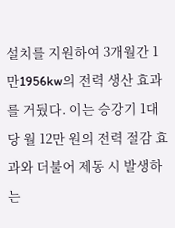설치를 지원하여 3개월간 1만1956kw의 전력 생산 효과를 거뒀다. 이는 승강기 1대당 월 12만 원의 전력 절감 효과와 더불어 제동 시 발생하는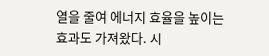열을 줄여 에너지 효율을 높이는 효과도 가져왔다. 시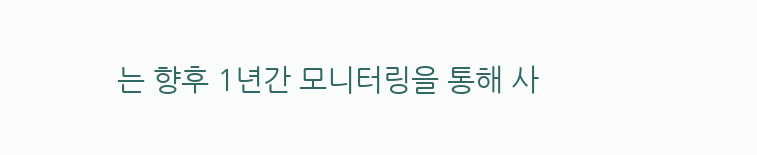는 향후 1년간 모니터링을 통해 사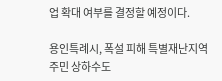업 확대 여부를 결정할 예정이다.

용인특례시, 폭설 피해 특별재난지역 주민 상하수도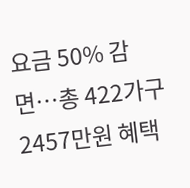요금 50% 감면…총 422가구 2457만원 혜택